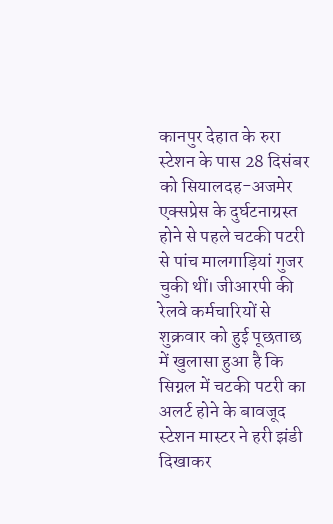कानपुर देहात के रुरा स्टेशन के पास 28 दिसंबर को सियालदह-अजमेर एक्सप्रेस के दुर्घटनाग्रस्त होने से पहले चटकी पटरी से पांच मालगाड़ियां गुजर चुकी थीं। जीआरपी की रेलवे कर्मचारियों से शुक्रवार को हुई पूछताछ में खुलासा हुआ है कि सिग्नल में चटकी पटरी का अलर्ट होने के बावजूद स्टेशन मास्टर ने हरी झंडी दिखाकर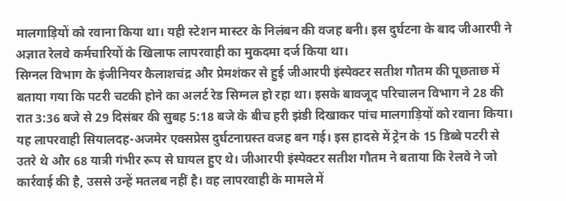मालगाड़ियों को रवाना किया था। यही स्टेशन मास्टर के निलंबन की वजह बनी। इस दुर्घटना के बाद जीआरपी ने अज्ञात रेलवे कर्मचारियों के खिलाफ लापरवाही का मुकदमा दर्ज किया था।
सिग्नल विभाग के इंजीनियर कैलाशचंद्र और प्रेमशंकर से हुई जीआरपी इंस्पेक्टर सतीश गौतम की पूछताछ में बताया गया कि पटरी चटकी होने का अलर्ट रेड सिग्नल हो रहा था। इसके बावजूद परिचालन विभाग ने 28 की रात 3:36 बजे से 29 दिसंबर की सुबह 5:18 बजे के बीच हरी झंडी दिखाकर पांच मालगाड़ियों को रवाना किया। यह लापरवाही सियालदह-अजमेर एक्सप्रेस दुर्घटनाग्रस्त वजह बन गई। इस हादसे में ट्रेन के 15 डिब्बे पटरी से उतरे थे और 68 यात्री गंभीर रूप से घायल हुए थे। जीआरपी इंस्पेक्टर सतीश गौतम ने बताया कि रेलवे ने जो कार्रवाई की है, उससे उन्हें मतलब नहीं है। वह लापरवाही के मामले में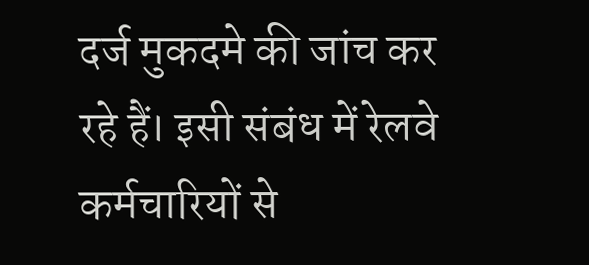दर्ज मुकदमे की जांच कर रहे हैं। इसी संबंध में रेलवे कर्मचारियों से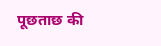पूछताछ की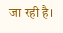जा रही है।